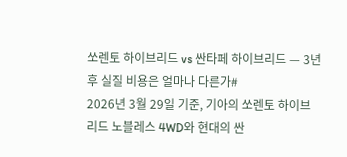쏘렌토 하이브리드 vs 싼타페 하이브리드 — 3년 후 실질 비용은 얼마나 다른가#
2026년 3월 29일 기준, 기아의 쏘렌토 하이브리드 노블레스 4WD와 현대의 싼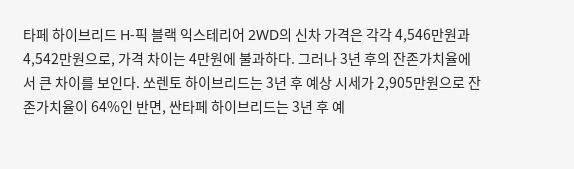타페 하이브리드 H-픽 블랙 익스테리어 2WD의 신차 가격은 각각 4,546만원과 4,542만원으로, 가격 차이는 4만원에 불과하다. 그러나 3년 후의 잔존가치율에서 큰 차이를 보인다. 쏘렌토 하이브리드는 3년 후 예상 시세가 2,905만원으로 잔존가치율이 64%인 반면, 싼타페 하이브리드는 3년 후 예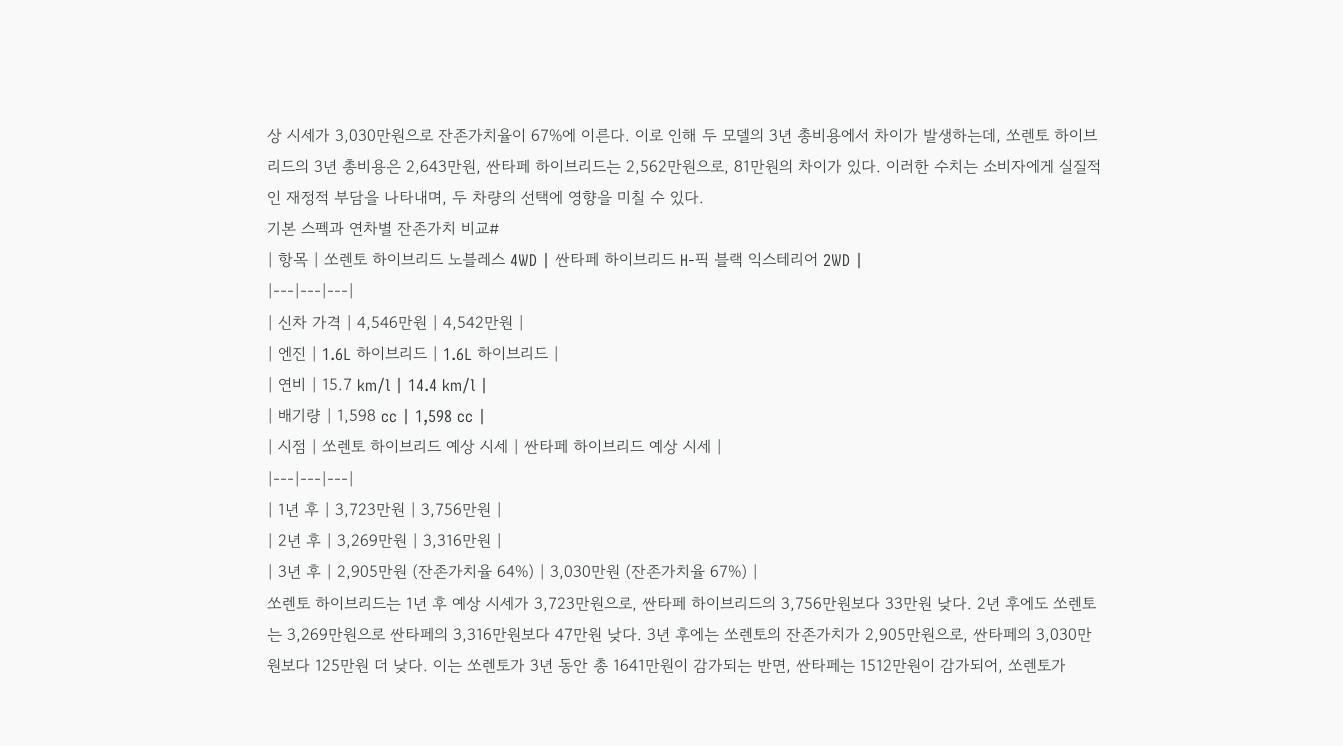상 시세가 3,030만원으로 잔존가치율이 67%에 이른다. 이로 인해 두 모델의 3년 총비용에서 차이가 발생하는데, 쏘렌토 하이브리드의 3년 총비용은 2,643만원, 싼타페 하이브리드는 2,562만원으로, 81만원의 차이가 있다. 이러한 수치는 소비자에게 실질적인 재정적 부담을 나타내며, 두 차량의 선택에 영향을 미칠 수 있다.
기본 스펙과 연차별 잔존가치 비교#
| 항목 | 쏘렌토 하이브리드 노블레스 4WD | 싼타페 하이브리드 H-픽 블랙 익스테리어 2WD |
|---|---|---|
| 신차 가격 | 4,546만원 | 4,542만원 |
| 엔진 | 1.6L 하이브리드 | 1.6L 하이브리드 |
| 연비 | 15.7 km/l | 14.4 km/l |
| 배기량 | 1,598 cc | 1,598 cc |
| 시점 | 쏘렌토 하이브리드 예상 시세 | 싼타페 하이브리드 예상 시세 |
|---|---|---|
| 1년 후 | 3,723만원 | 3,756만원 |
| 2년 후 | 3,269만원 | 3,316만원 |
| 3년 후 | 2,905만원 (잔존가치율 64%) | 3,030만원 (잔존가치율 67%) |
쏘렌토 하이브리드는 1년 후 예상 시세가 3,723만원으로, 싼타페 하이브리드의 3,756만원보다 33만원 낮다. 2년 후에도 쏘렌토는 3,269만원으로 싼타페의 3,316만원보다 47만원 낮다. 3년 후에는 쏘렌토의 잔존가치가 2,905만원으로, 싼타페의 3,030만원보다 125만원 더 낮다. 이는 쏘렌토가 3년 동안 총 1641만원이 감가되는 반면, 싼타페는 1512만원이 감가되어, 쏘렌토가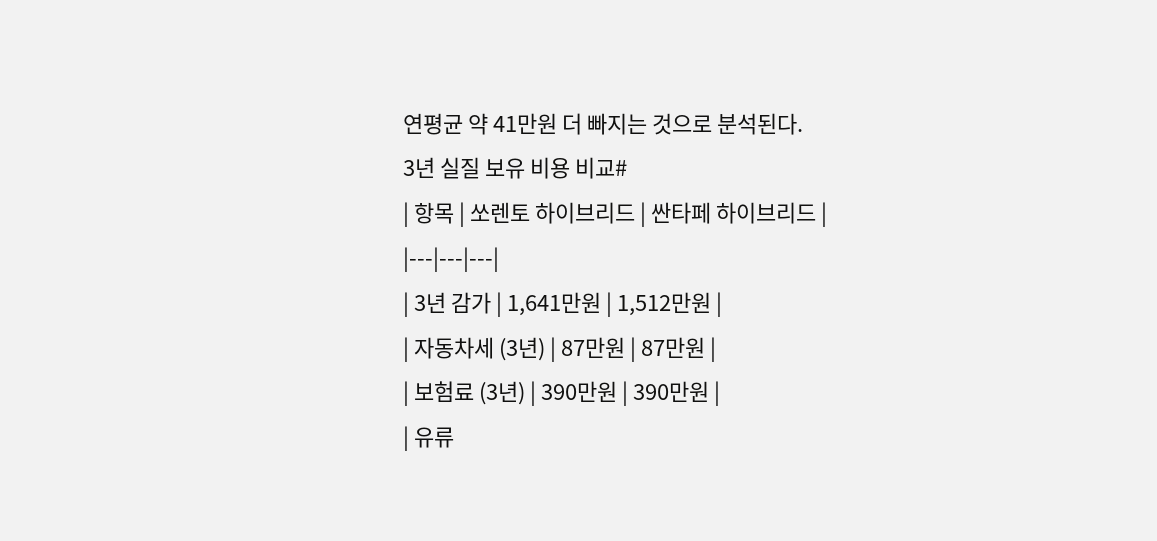연평균 약 41만원 더 빠지는 것으로 분석된다.
3년 실질 보유 비용 비교#
| 항목 | 쏘렌토 하이브리드 | 싼타페 하이브리드 |
|---|---|---|
| 3년 감가 | 1,641만원 | 1,512만원 |
| 자동차세 (3년) | 87만원 | 87만원 |
| 보험료 (3년) | 390만원 | 390만원 |
| 유류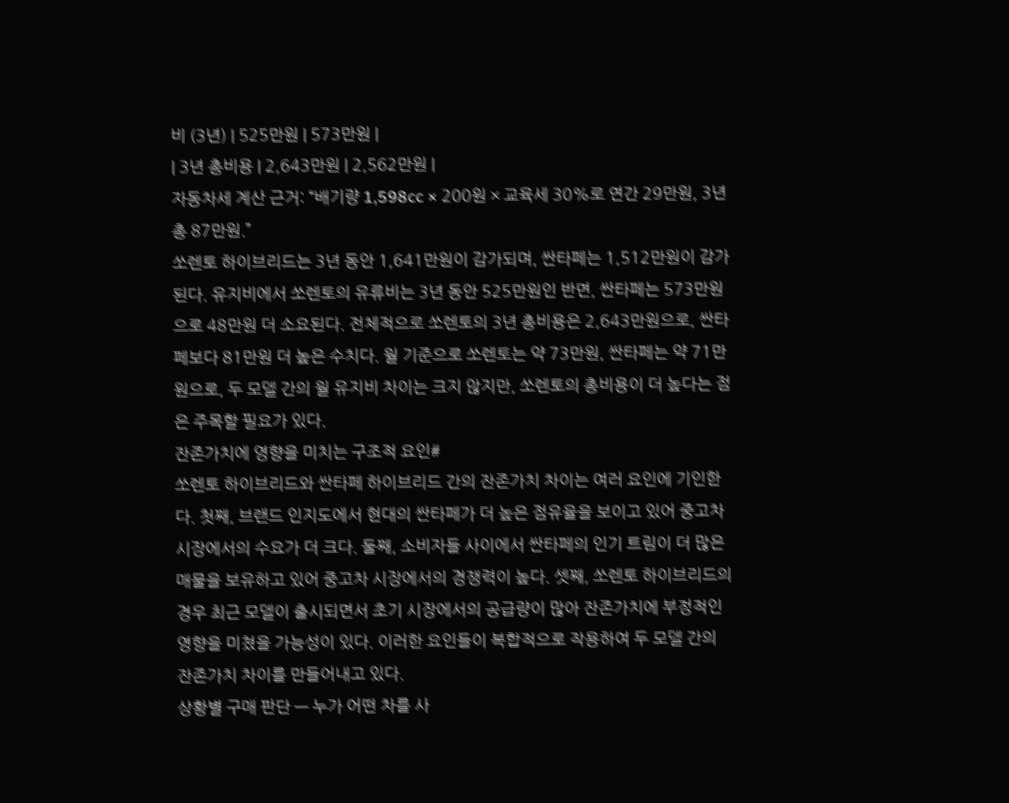비 (3년) | 525만원 | 573만원 |
| 3년 총비용 | 2,643만원 | 2,562만원 |
자동차세 계산 근거: “배기량 1,598cc × 200원 × 교육세 30%로 연간 29만원, 3년 총 87만원.”
쏘렌토 하이브리드는 3년 동안 1,641만원이 감가되며, 싼타페는 1,512만원이 감가된다. 유지비에서 쏘렌토의 유류비는 3년 동안 525만원인 반면, 싼타페는 573만원으로 48만원 더 소요된다. 전체적으로 쏘렌토의 3년 총비용은 2,643만원으로, 싼타페보다 81만원 더 높은 수치다. 월 기준으로 쏘렌토는 약 73만원, 싼타페는 약 71만원으로, 두 모델 간의 월 유지비 차이는 크지 않지만, 쏘렌토의 총비용이 더 높다는 점은 주목할 필요가 있다.
잔존가치에 영향을 미치는 구조적 요인#
쏘렌토 하이브리드와 싼타페 하이브리드 간의 잔존가치 차이는 여러 요인에 기인한다. 첫째, 브랜드 인지도에서 현대의 싼타페가 더 높은 점유율을 보이고 있어 중고차 시장에서의 수요가 더 크다. 둘째, 소비자들 사이에서 싼타페의 인기 트림이 더 많은 매물을 보유하고 있어 중고차 시장에서의 경쟁력이 높다. 셋째, 쏘렌토 하이브리드의 경우 최근 모델이 출시되면서 초기 시장에서의 공급량이 많아 잔존가치에 부정적인 영향을 미쳤을 가능성이 있다. 이러한 요인들이 복합적으로 작용하여 두 모델 간의 잔존가치 차이를 만들어내고 있다.
상황별 구매 판단 — 누가 어떤 차를 사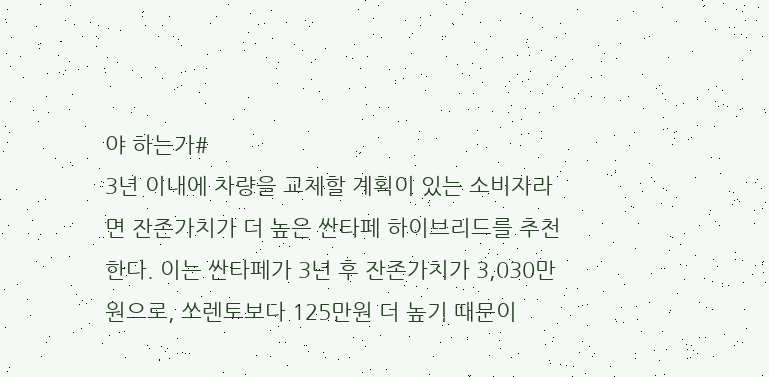야 하는가#
3년 이내에 차량을 교체할 계획이 있는 소비자라면 잔존가치가 더 높은 싼타페 하이브리드를 추천한다. 이는 싼타페가 3년 후 잔존가치가 3,030만원으로, 쏘렌토보다 125만원 더 높기 때문이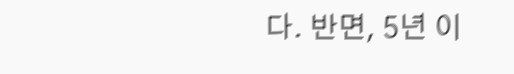다. 반면, 5년 이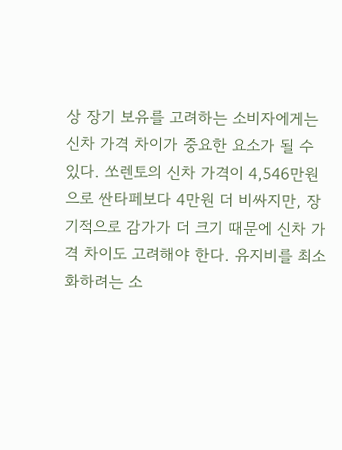상 장기 보유를 고려하는 소비자에게는 신차 가격 차이가 중요한 요소가 될 수 있다. 쏘렌토의 신차 가격이 4,546만원으로 싼타페보다 4만원 더 비싸지만, 장기적으로 감가가 더 크기 때문에 신차 가격 차이도 고려해야 한다. 유지비를 최소화하려는 소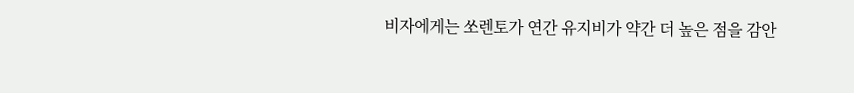비자에게는 쏘렌토가 연간 유지비가 약간 더 높은 점을 감안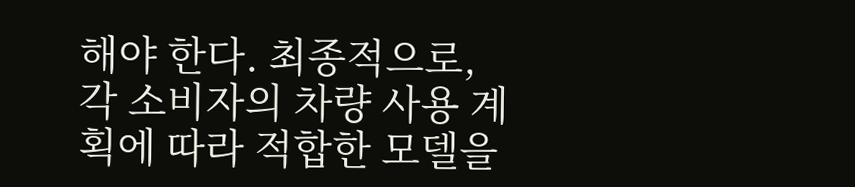해야 한다. 최종적으로, 각 소비자의 차량 사용 계획에 따라 적합한 모델을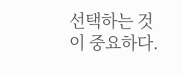선택하는 것이 중요하다.